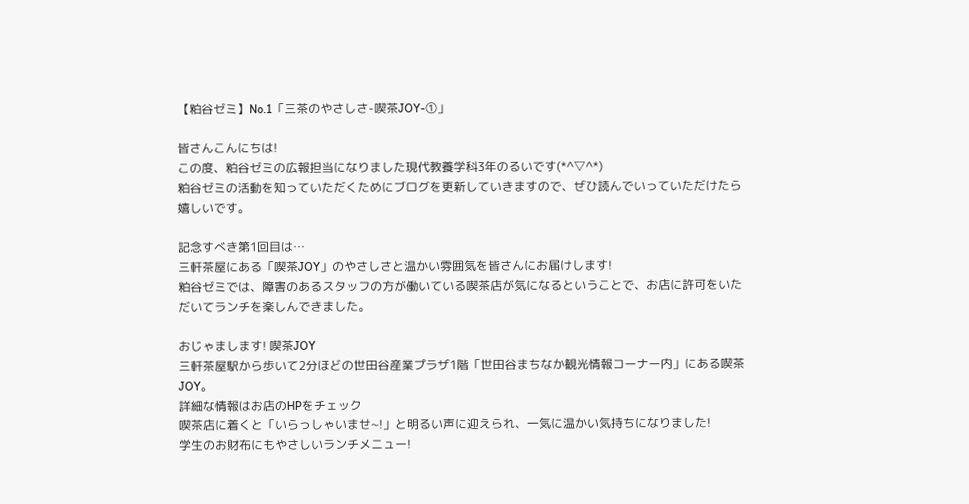【粕谷ゼミ】No.1「三茶のやさしさ-喫茶JOY-①」

皆さんこんにちは!
この度、粕谷ゼミの広報担当になりました現代教養学科3年のるいです(*^▽^*)
粕谷ゼミの活動を知っていただくためにブログを更新していきますので、ぜひ読んでいっていただけたら嬉しいです。

記念すべき第1回目は…
三軒茶屋にある「喫茶JOY」のやさしさと温かい雰囲気を皆さんにお届けします!
粕谷ゼミでは、障害のあるスタッフの方が働いている喫茶店が気になるということで、お店に許可をいただいてランチを楽しんできました。

おじゃまします! 喫茶JOY
三軒茶屋駅から歩いて2分ほどの世田谷産業プラザ1階「世田谷まちなか観光情報コーナー内」にある喫茶JOY。
詳細な情報はお店のHPをチェック
喫茶店に着くと「いらっしゃいませ~!」と明るい声に迎えられ、一気に温かい気持ちになりました!
学生のお財布にもやさしいランチメニュー!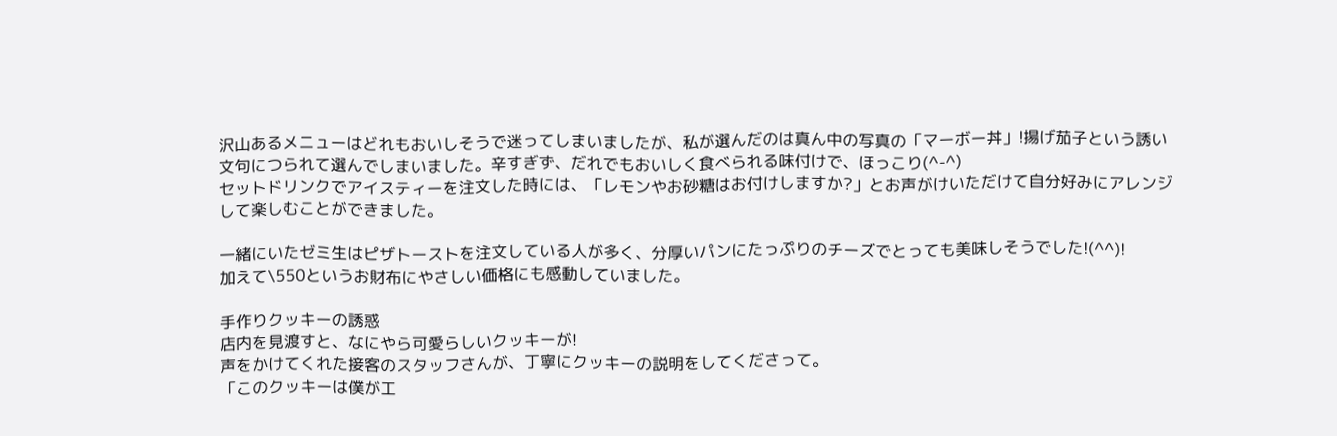沢山あるメニューはどれもおいしそうで迷ってしまいましたが、私が選んだのは真ん中の写真の「マーボー丼」!揚げ茄子という誘い文句につられて選んでしまいました。辛すぎず、だれでもおいしく食べられる味付けで、ほっこり(^-^)
セットドリンクでアイスティーを注文した時には、「レモンやお砂糖はお付けしますか?」とお声がけいただけて自分好みにアレンジして楽しむことができました。

一緒にいたゼミ生はピザトーストを注文している人が多く、分厚いパンにたっぷりのチーズでとっても美味しそうでした!(^^)!
加えて\550というお財布にやさしい価格にも感動していました。

手作りクッキーの誘惑
店内を見渡すと、なにやら可愛らしいクッキーが!
声をかけてくれた接客のスタッフさんが、丁寧にクッキーの説明をしてくださって。
「このクッキーは僕が工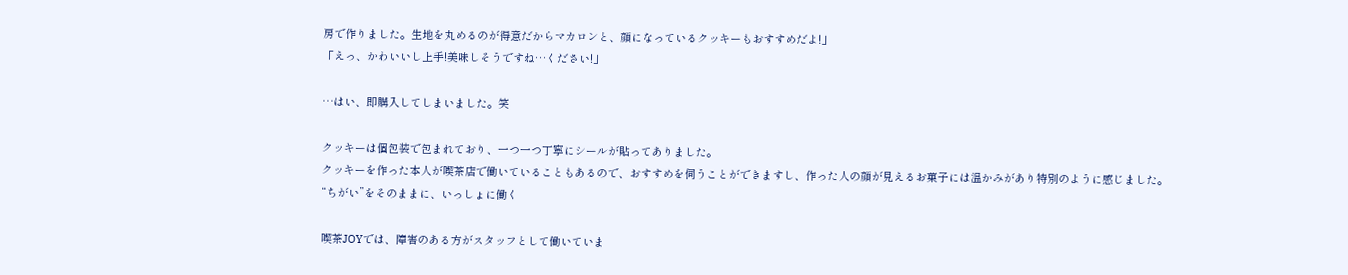房で作りました。生地を丸めるのが得意だからマカロンと、顔になっているクッキーもおすすめだよ!」
「えっ、かわいいし上手!美味しそうですね…ください!」

…はい、即購入してしまいました。笑

クッキーは個包装で包まれており、一つ一つ丁寧にシールが貼ってありました。
クッキーを作った本人が喫茶店で働いていることもあるので、おすすめを伺うことができますし、作った人の顔が見えるお菓子には温かみがあり特別のように感じました。
“ちがい”をそのままに、いっしょに働く

喫茶JOYでは、障害のある方がスタッフとして働いていま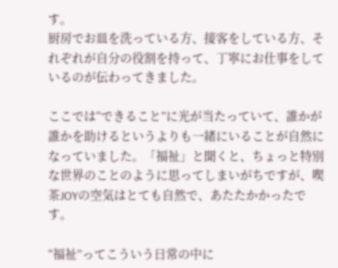す。
厨房でお皿を洗っている方、接客をしている方、それぞれが自分の役割を持って、丁寧にお仕事をしているのが伝わってきました。

ここでは“できること”に光が当たっていて、誰かが誰かを助けるというよりも一緒にいることが自然になっていました。「福祉」と聞くと、ちょっと特別な世界のことのように思ってしまいがちですが、喫茶JOYの空気はとても自然で、あたたかかったです。

“福祉”ってこういう日常の中に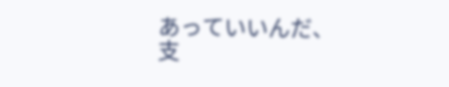あっていいんだ、支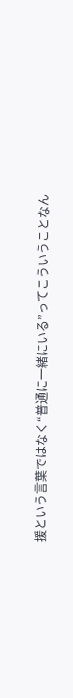援という言葉ではなく“普通に一緒にいる”ってこういうことなん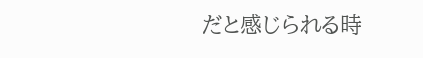だと感じられる時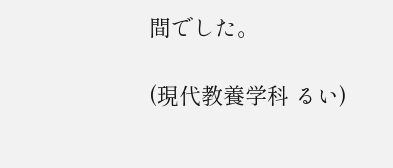間でした。

(現代教養学科 るい)